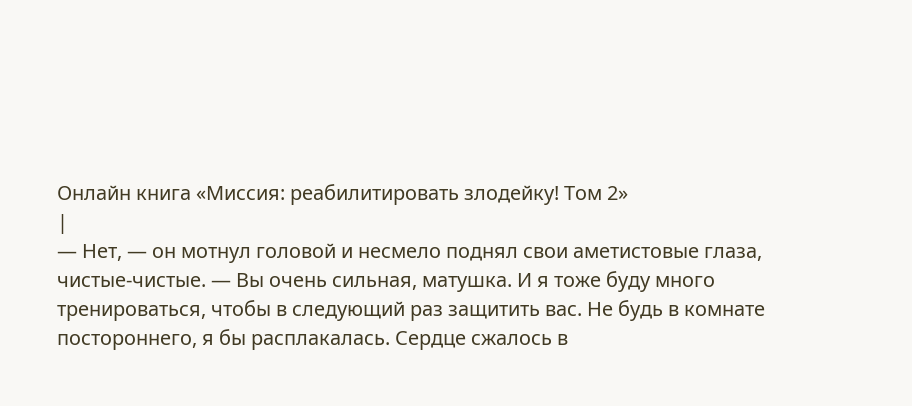Онлайн книга «Миссия: реабилитировать злодейку! Том 2»
|
— Нет, — он мотнул головой и несмело поднял свои аметистовые глаза, чистые-чистые. — Вы очень сильная, матушка. И я тоже буду много тренироваться, чтобы в следующий раз защитить вас. Не будь в комнате постороннего, я бы расплакалась. Сердце сжалось в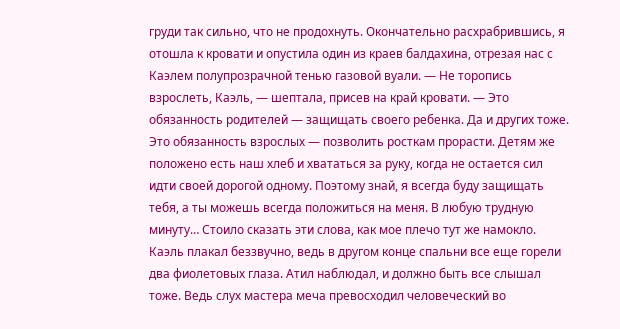груди так сильно, что не продохнуть. Окончательно расхрабрившись, я отошла к кровати и опустила один из краев балдахина, отрезая нас с Каэлем полупрозрачной тенью газовой вуали. — Не торопись взрослеть, Каэль, — шептала, присев на край кровати. — Это обязанность родителей — защищать своего ребенка. Да и других тоже. Это обязанность взрослых — позволить росткам прорасти. Детям же положено есть наш хлеб и хвататься за руку, когда не остается сил идти своей дорогой одному. Поэтому знай, я всегда буду защищать тебя, а ты можешь всегда положиться на меня. В любую трудную минуту… Стоило сказать эти слова, как мое плечо тут же намокло. Каэль плакал беззвучно, ведь в другом конце спальни все еще горели два фиолетовых глаза. Атил наблюдал, и должно быть все слышал тоже. Ведь слух мастера меча превосходил человеческий во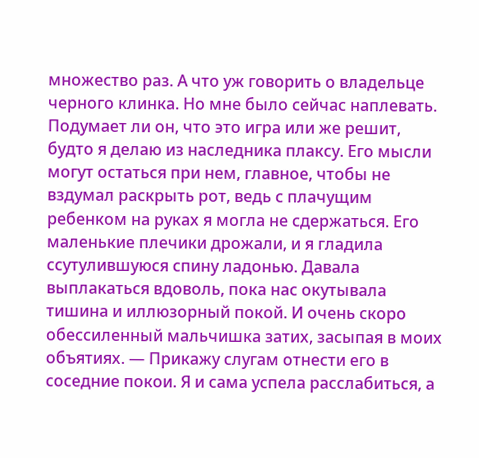множество раз. А что уж говорить о владельце черного клинка. Но мне было сейчас наплевать. Подумает ли он, что это игра или же решит, будто я делаю из наследника плаксу. Его мысли могут остаться при нем, главное, чтобы не вздумал раскрыть рот, ведь с плачущим ребенком на руках я могла не сдержаться. Его маленькие плечики дрожали, и я гладила ссутулившуюся спину ладонью. Давала выплакаться вдоволь, пока нас окутывала тишина и иллюзорный покой. И очень скоро обессиленный мальчишка затих, засыпая в моих объятиях. — Прикажу слугам отнести его в соседние покои. Я и сама успела расслабиться, а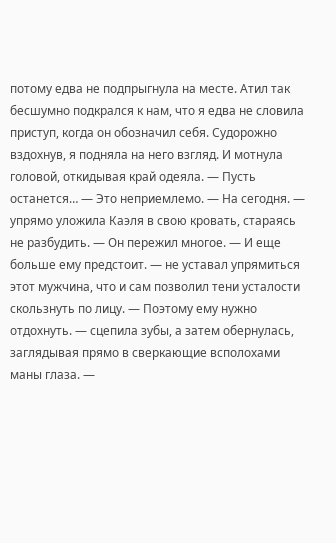потому едва не подпрыгнула на месте. Атил так бесшумно подкрался к нам, что я едва не словила приступ, когда он обозначил себя. Судорожно вздохнув, я подняла на него взгляд. И мотнула головой, откидывая край одеяла. — Пусть останется… — Это неприемлемо. — На сегодня. — упрямо уложила Каэля в свою кровать, стараясь не разбудить. — Он пережил многое. — И еще больше ему предстоит. — не уставал упрямиться этот мужчина, что и сам позволил тени усталости скользнуть по лицу. — Поэтому ему нужно отдохнуть. — сцепила зубы, а затем обернулась, заглядывая прямо в сверкающие всполохами маны глаза. —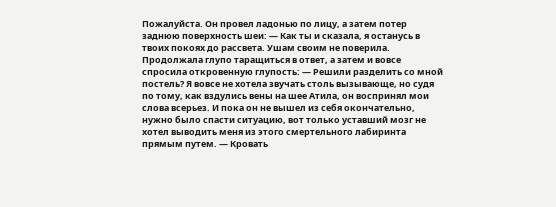Пожалуйста. Он провел ладонью по лицу, а затем потер заднюю поверхность шеи: — Как ты и сказала, я останусь в твоих покоях до рассвета. Ушам своим не поверила. Продолжала глупо таращиться в ответ, а затем и вовсе спросила откровенную глупость: — Решили разделить со мной постель? Я вовсе не хотела звучать столь вызывающе, но судя по тому, как вздулись вены на шее Атила, он воспринял мои слова всерьез. И пока он не вышел из себя окончательно, нужно было спасти ситуацию, вот только уставший мозг не хотел выводить меня из этого смертельного лабиринта прямым путем. — Кровать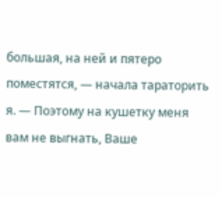большая, на ней и пятеро поместятся, — начала тараторить я. — Поэтому на кушетку меня вам не выгнать, Ваше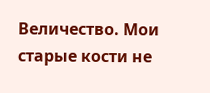Величество. Мои старые кости не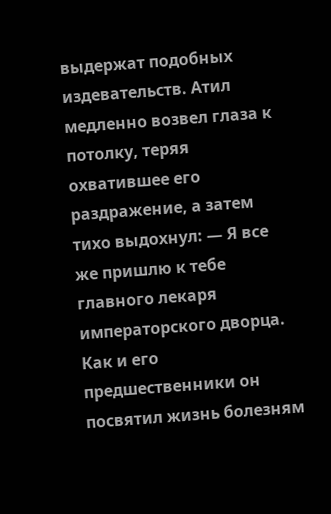выдержат подобных издевательств. Атил медленно возвел глаза к потолку, теряя охватившее его раздражение, а затем тихо выдохнул: — Я все же пришлю к тебе главного лекаря императорского дворца. Как и его предшественники он посвятил жизнь болезням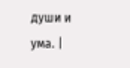души и ума. |